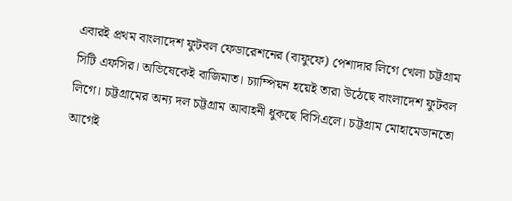এবারই প্রথম বাংলাদেশ ফুটবল ফেডারেশনের (বাফুফে) পেশাদার লিগে খেলা চট্টগ্রাম সিটি এফসির। অভিষেকেই বাজিমাত। চ্যাম্পিয়ন হয়েই তারা উঠেছে বাংলাদেশ ফুটবল লিগে। চট্টগ্রামের অন্য দল চট্টগ্রাম আবাহনী ধুকছে বিসিএলে। চট্টগ্রাম মোহামেডানতো আগেই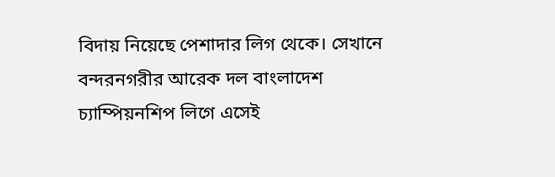বিদায় নিয়েছে পেশাদার লিগ থেকে। সেখানে বন্দরনগরীর আরেক দল বাংলাদেশ চ্যাম্পিয়নশিপ লিগে এসেই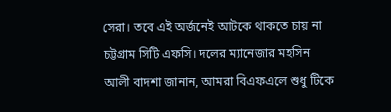সেরা। তবে এই অর্জনেই আটকে থাকতে চায় না চট্টগ্রাম সিটি এফসি। দলের ম্যানেজার মহসিন আলী বাদশা জানান, আমরা বিএফএলে শুধু টিকে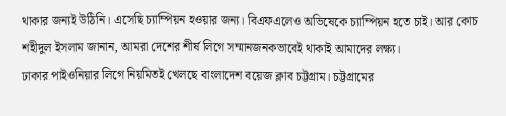থাকার জন্যই উঠিনি। এসেছি চ্যাম্পিয়ন হওয়ার জন্য। বিএফএলেও অভিষেকে চ্যাম্পিয়ন হতে চাই। আর কোচ শহীদুল ইসলাম জানান, আমরা দেশের শীর্ষ লিগে সম্মানজনকভাবেই থাকাই আমাদের লক্ষ্য।
ঢাকার পাইওনিয়ার লিগে নিয়মিতই খেলছে বাংলাদেশ বয়েজ ক্লাব চট্টগ্রাম। চট্টগ্রামের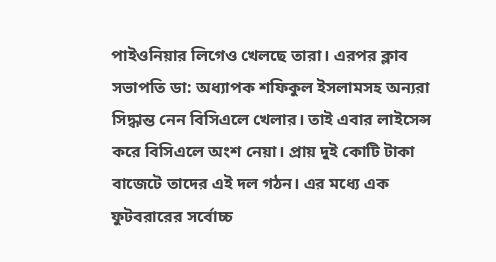পাইওনিয়ার লিগেও খেলছে তারা। এরপর ক্লাব সভাপতি ডা: অধ্যাপক শফিকুল ইসলামসহ অন্যরা সিদ্ধান্ত নেন বিসিএলে খেলার। তাই এবার লাইসেন্স করে বিসিএলে অংশ নেয়া। প্রায় দুই কোটি টাকা বাজেটে তাদের এই দল গঠন। এর মধ্যে এক ফুটবরারের সর্বোচ্চ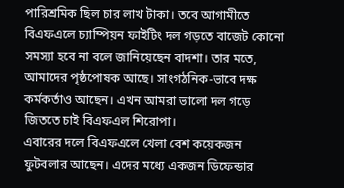পারিশ্রমিক ছিল চার লাখ টাকা। তবে আগামীতে বিএফএলে চ্যাম্পিয়ন ফাইটিং দল গড়তে বাজেট কোনো সমস্যা হবে না বলে জানিয়েছেন বাদশা। তার মতে, আমাদের পৃষ্ঠপোষক আছে। সাংগঠনিক-ভাবে দক্ষ কর্মকর্তাও আছেন। এখন আমরা ভালো দল গড়ে জিততে চাই বিএফএল শিরোপা।
এবারের দলে বিএফএলে খেলা বেশ কয়েকজন ফুটবলার আছেন। এদের মধ্যে একজন ডিফেন্ডার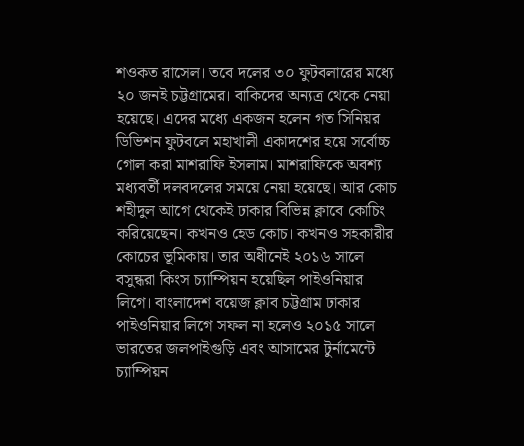শওকত রাসেল। তবে দলের ৩০ ফুটবলারের মধ্যে ২০ জনই চট্টগ্রামের। বাকিদের অন্যত্র থেকে নেয়া হয়েছে। এদের মধ্যে একজন হলেন গত সিনিয়র ডিভিশন ফুটবলে মহাখালী একাদশের হয়ে সর্বোচ্চ গোল করা মাশরাফি ইসলাম। মাশরাফিকে অবশ্য মধ্যবর্তী দলবদলের সময়ে নেয়া হয়েছে। আর কোচ শহীদুল আগে থেকেই ঢাকার বিভিন্ন ক্লাবে কোচিং করিয়েছেন। কখনও হেড কোচ। কখনও সহকারীর কোচের ভূমিকায়। তার অধীনেই ২০১৬ সালে বসুন্ধরা কিংস চ্যাম্পিয়ন হয়েছিল পাইওনিয়ার লিগে। বাংলাদেশ বয়েজ ক্লাব চট্টগ্রাম ঢাকার পাইওনিয়ার লিগে সফল না হলেও ২০১৫ সালে ভারতের জলপাইগুড়ি এবং আসামের টুর্নামেন্টে চ্যাম্পিয়ন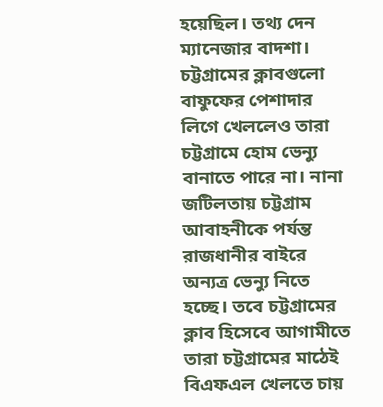হয়েছিল। তথ্য দেন ম্যানেজার বাদশা।
চট্টগ্রামের ক্লাবগুলো বাফুফের পেশাদার লিগে খেললেও তারা চট্টগ্রামে হোম ভেন্যু বানাতে পারে না। নানা জটিলতায় চট্টগ্রাম আবাহনীকে পর্যন্ত রাজধানীর বাইরে অন্যত্র ভেন্যু নিতে হচ্ছে। তবে চট্টগ্রামের ক্লাব হিসেবে আগামীতে তারা চট্টগ্রামের মাঠেই বিএফএল খেলতে চায়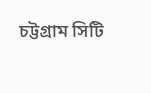চট্টগ্রাম সিটি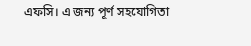এফসি। এ জন্য পূর্ণ সহযোগিতা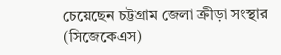চেয়েছেন চট্টগ্রাম জেলা ক্রীড়া সংস্থার (সিজেকেএস)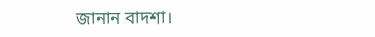জানান বাদশা।